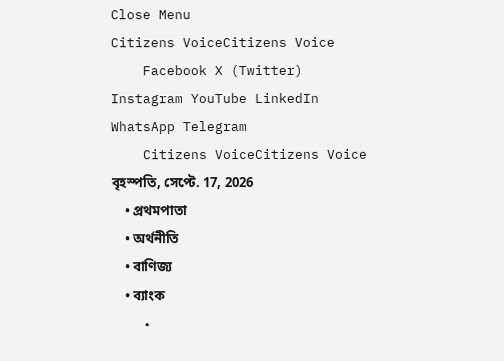Close Menu
Citizens VoiceCitizens Voice
    Facebook X (Twitter) Instagram YouTube LinkedIn WhatsApp Telegram
    Citizens VoiceCitizens Voice বৃহস্পতি, সেপ্টে. 17, 2026
    • প্রথমপাতা
    • অর্থনীতি
    • বাণিজ্য
    • ব্যাংক
    •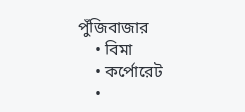পুঁজিবাজার
    • বিমা
    • কর্পোরেট
    •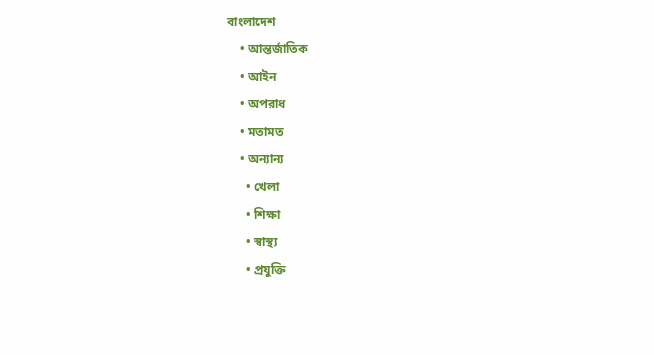বাংলাদেশ
    • আন্তর্জাতিক
    • আইন
    • অপরাধ
    • মতামত
    • অন্যান্য
      • খেলা
      • শিক্ষা
      • স্বাস্থ্য
      • প্রযুক্তি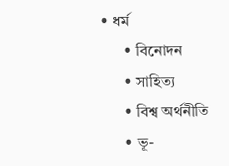• ধর্ম
      • বিনোদন
      • সাহিত্য
      • বিশ্ব অর্থনীতি
      • ভূ-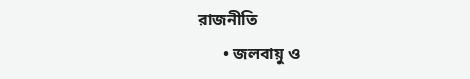রাজনীতি
      • জলবায়ু ও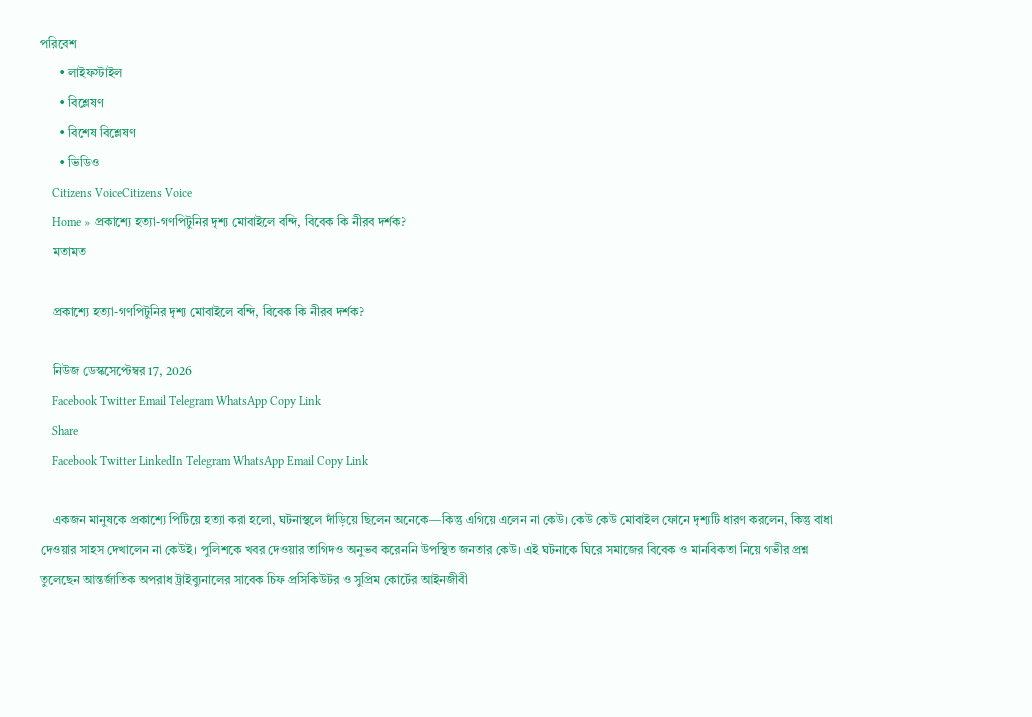পরিবেশ
      • লাইফস্টাইল
      • বিশ্লেষণ
      • বিশেষ বিশ্লেষণ
      • ভিডিও
    Citizens VoiceCitizens Voice
    Home » প্রকাশ্যে হত্যা-গণপিটুনির দৃশ্য মোবাইলে বন্দি, বিবেক কি নীরব দর্শক?
    মতামত

    প্রকাশ্যে হত্যা-গণপিটুনির দৃশ্য মোবাইলে বন্দি, বিবেক কি নীরব দর্শক?

    নিউজ ডেস্কসেপ্টেম্বর 17, 2026
    Facebook Twitter Email Telegram WhatsApp Copy Link
    Share
    Facebook Twitter LinkedIn Telegram WhatsApp Email Copy Link

    একজন মানুষকে প্রকাশ্যে পিটিয়ে হত্যা করা হলো, ঘটনাস্থলে দাঁড়িয়ে ছিলেন অনেকে—কিন্তু এগিয়ে এলেন না কেউ। কেউ কেউ মোবাইল ফোনে দৃশ্যটি ধারণ করলেন, কিন্তু বাধা দেওয়ার সাহস দেখালেন না কেউই। পুলিশকে খবর দেওয়ার তাগিদও অনুভব করেননি উপস্থিত জনতার কেউ। এই ঘটনাকে ঘিরে সমাজের বিবেক ও মানবিকতা নিয়ে গভীর প্রশ্ন তুলেছেন আন্তর্জাতিক অপরাধ ট্রাইব্যুনালের সাবেক চিফ প্রসিকিউটর ও সুপ্রিম কোর্টের আইনজীবী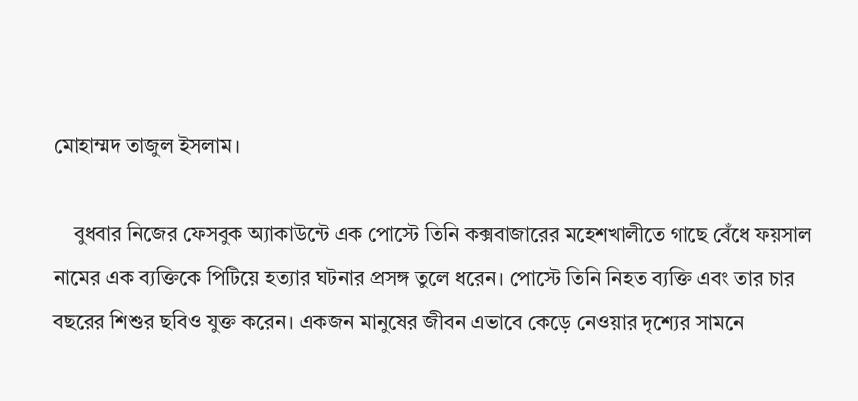মোহাম্মদ তাজুল ইসলাম।

    বুধবার নিজের ফেসবুক অ্যাকাউন্টে এক পোস্টে তিনি কক্সবাজারের মহেশখালীতে গাছে বেঁধে ফয়সাল নামের এক ব্যক্তিকে পিটিয়ে হত্যার ঘটনার প্রসঙ্গ তুলে ধরেন। পোস্টে তিনি নিহত ব্যক্তি এবং তার চার বছরের শিশুর ছবিও যুক্ত করেন। একজন মানুষের জীবন এভাবে কেড়ে নেওয়ার দৃশ্যের সামনে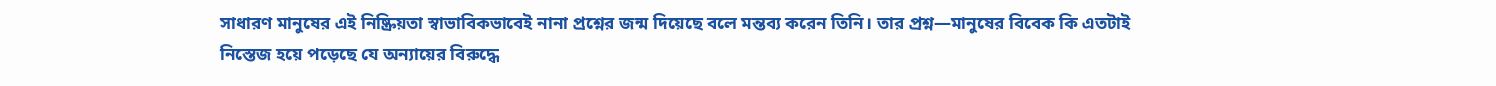সাধারণ মানুষের এই নিষ্ক্রিয়তা স্বাভাবিকভাবেই নানা প্রশ্নের জন্ম দিয়েছে বলে মন্তব্য করেন তিনি। তার প্রশ্ন—মানুষের বিবেক কি এতটাই নিস্তেজ হয়ে পড়েছে যে অন্যায়ের বিরুদ্ধে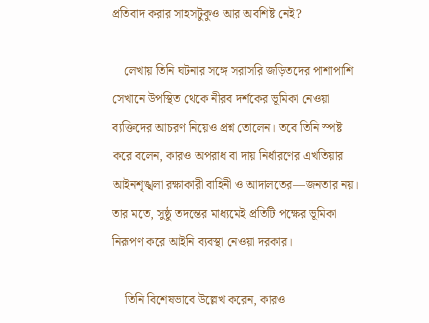প্রতিবাদ করার সাহসটুকুও আর অবশিষ্ট নেই?

    লেখায় তিনি ঘটনার সঙ্গে সরাসরি জড়িতদের পাশাপাশি সেখানে উপস্থিত থেকে নীরব দর্শকের ভূমিকা নেওয়া ব্যক্তিদের আচরণ নিয়েও প্রশ্ন তোলেন। তবে তিনি স্পষ্ট করে বলেন, কারও অপরাধ বা দায় নির্ধারণের এখতিয়ার আইনশৃঙ্খলা রক্ষাকারী বাহিনী ও আদালতের—জনতার নয়। তার মতে, সুষ্ঠু তদন্তের মাধ্যমেই প্রতিটি পক্ষের ভূমিকা নিরূপণ করে আইনি ব্যবস্থা নেওয়া দরকার।

    তিনি বিশেষভাবে উল্লেখ করেন, কারও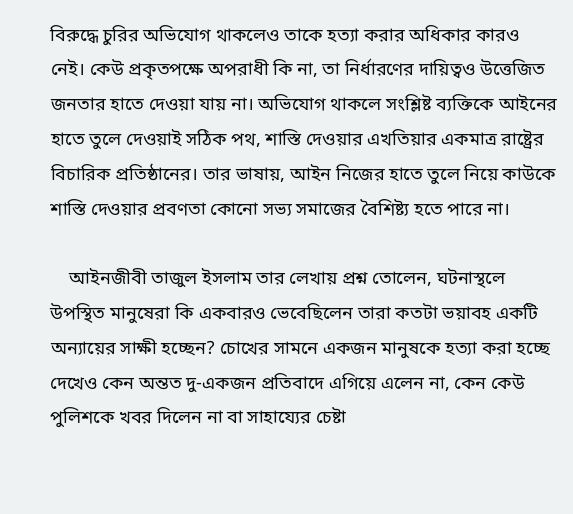বিরুদ্ধে চুরির অভিযোগ থাকলেও তাকে হত্যা করার অধিকার কারও নেই। কেউ প্রকৃতপক্ষে অপরাধী কি না, তা নির্ধারণের দায়িত্বও উত্তেজিত জনতার হাতে দেওয়া যায় না। অভিযোগ থাকলে সংশ্লিষ্ট ব্যক্তিকে আইনের হাতে তুলে দেওয়াই সঠিক পথ, শাস্তি দেওয়ার এখতিয়ার একমাত্র রাষ্ট্রের বিচারিক প্রতিষ্ঠানের। তার ভাষায়, আইন নিজের হাতে তুলে নিয়ে কাউকে শাস্তি দেওয়ার প্রবণতা কোনো সভ্য সমাজের বৈশিষ্ট্য হতে পারে না।

    আইনজীবী তাজুল ইসলাম তার লেখায় প্রশ্ন তোলেন, ঘটনাস্থলে উপস্থিত মানুষেরা কি একবারও ভেবেছিলেন তারা কতটা ভয়াবহ একটি অন্যায়ের সাক্ষী হচ্ছেন? চোখের সামনে একজন মানুষকে হত্যা করা হচ্ছে দেখেও কেন অন্তত দু-একজন প্রতিবাদে এগিয়ে এলেন না, কেন কেউ পুলিশকে খবর দিলেন না বা সাহায্যের চেষ্টা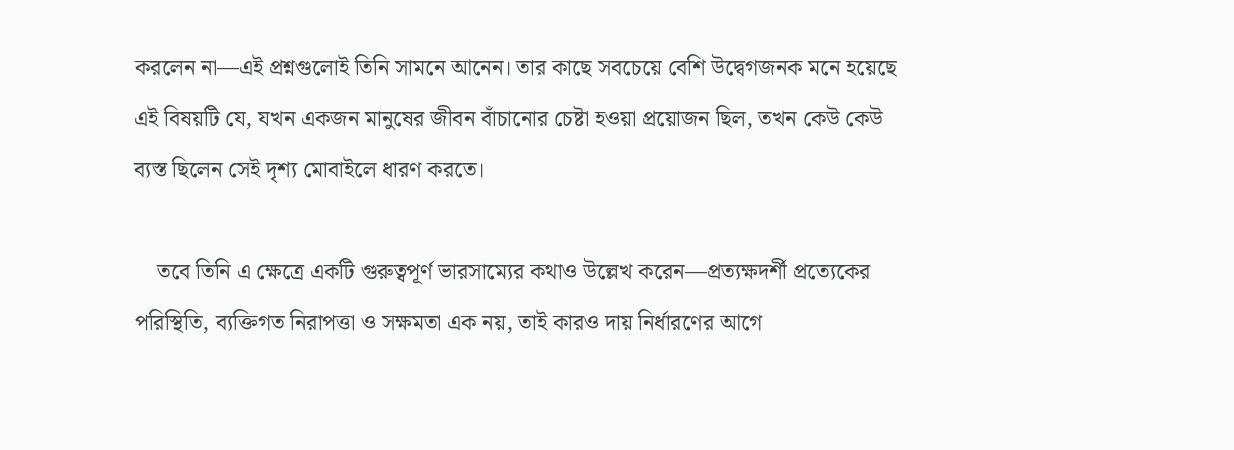করলেন না—এই প্রশ্নগুলোই তিনি সামনে আনেন। তার কাছে সবচেয়ে বেশি উদ্বেগজনক মনে হয়েছে এই বিষয়টি যে, যখন একজন মানুষের জীবন বাঁচানোর চেষ্টা হওয়া প্রয়োজন ছিল, তখন কেউ কেউ ব্যস্ত ছিলেন সেই দৃশ্য মোবাইলে ধারণ করতে।

    তবে তিনি এ ক্ষেত্রে একটি গুরুত্বপূর্ণ ভারসাম্যের কথাও উল্লেখ করেন—প্রত্যক্ষদর্শী প্রত্যেকের পরিস্থিতি, ব্যক্তিগত নিরাপত্তা ও সক্ষমতা এক নয়, তাই কারও দায় নির্ধারণের আগে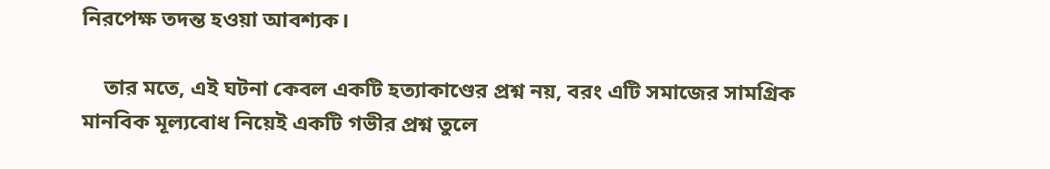নিরপেক্ষ তদন্ত হওয়া আবশ্যক।

    তার মতে, এই ঘটনা কেবল একটি হত্যাকাণ্ডের প্রশ্ন নয়, বরং এটি সমাজের সামগ্রিক মানবিক মূল্যবোধ নিয়েই একটি গভীর প্রশ্ন তুলে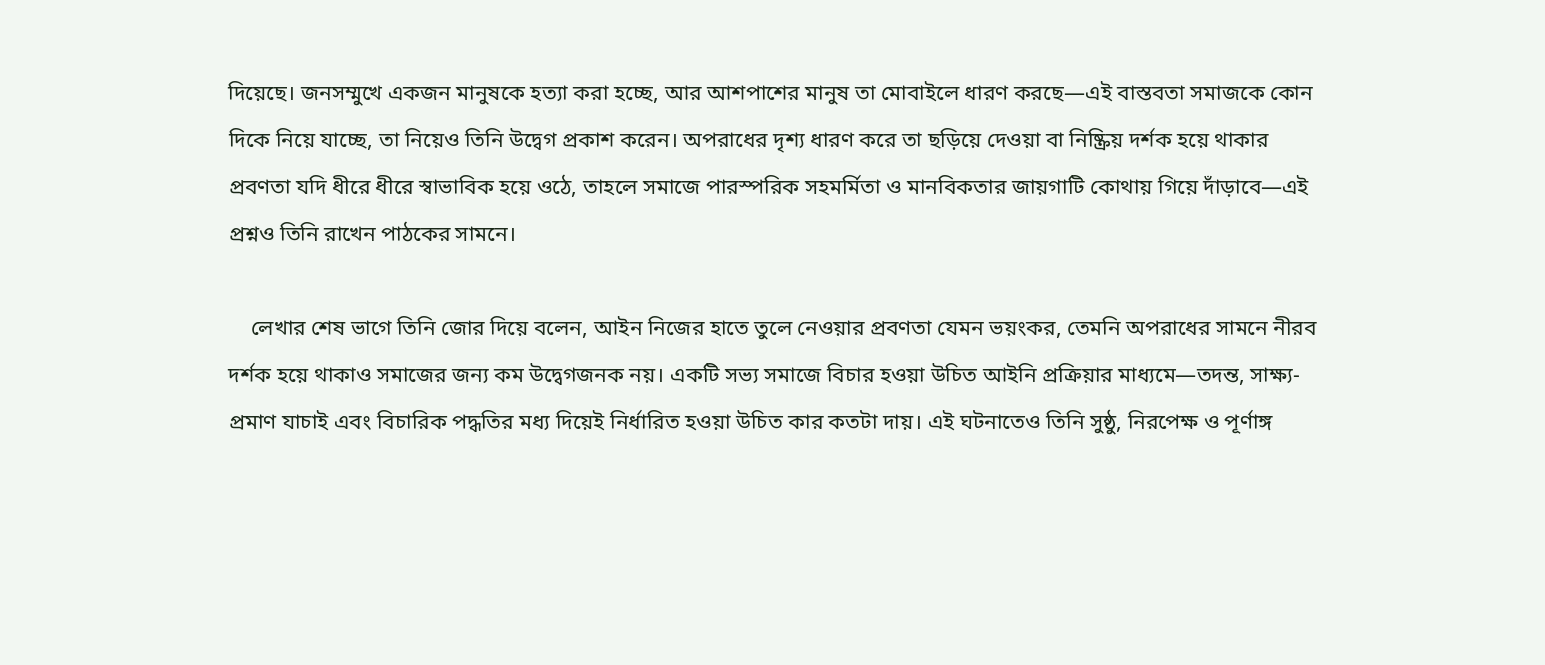দিয়েছে। জনসম্মুখে একজন মানুষকে হত্যা করা হচ্ছে, আর আশপাশের মানুষ তা মোবাইলে ধারণ করছে—এই বাস্তবতা সমাজকে কোন দিকে নিয়ে যাচ্ছে, তা নিয়েও তিনি উদ্বেগ প্রকাশ করেন। অপরাধের দৃশ্য ধারণ করে তা ছড়িয়ে দেওয়া বা নিষ্ক্রিয় দর্শক হয়ে থাকার প্রবণতা যদি ধীরে ধীরে স্বাভাবিক হয়ে ওঠে, তাহলে সমাজে পারস্পরিক সহমর্মিতা ও মানবিকতার জায়গাটি কোথায় গিয়ে দাঁড়াবে—এই প্রশ্নও তিনি রাখেন পাঠকের সামনে।

    লেখার শেষ ভাগে তিনি জোর দিয়ে বলেন, আইন নিজের হাতে তুলে নেওয়ার প্রবণতা যেমন ভয়ংকর, তেমনি অপরাধের সামনে নীরব দর্শক হয়ে থাকাও সমাজের জন্য কম উদ্বেগজনক নয়। একটি সভ্য সমাজে বিচার হওয়া উচিত আইনি প্রক্রিয়ার মাধ্যমে—তদন্ত, সাক্ষ্য-প্রমাণ যাচাই এবং বিচারিক পদ্ধতির মধ্য দিয়েই নির্ধারিত হওয়া উচিত কার কতটা দায়। এই ঘটনাতেও তিনি সুষ্ঠু, নিরপেক্ষ ও পূর্ণাঙ্গ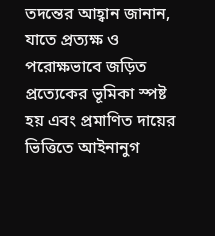তদন্তের আহ্বান জানান, যাতে প্রত্যক্ষ ও পরোক্ষভাবে জড়িত প্রত্যেকের ভূমিকা স্পষ্ট হয় এবং প্রমাণিত দায়ের ভিত্তিতে আইনানুগ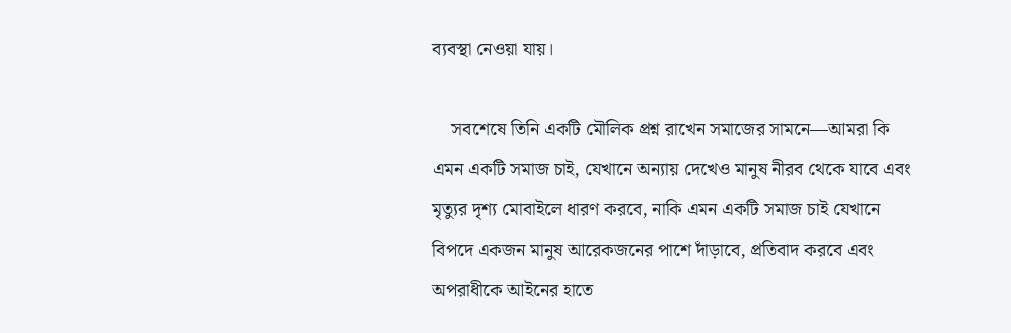ব্যবস্থা নেওয়া যায়।

    সবশেষে তিনি একটি মৌলিক প্রশ্ন রাখেন সমাজের সামনে—আমরা কি এমন একটি সমাজ চাই, যেখানে অন্যায় দেখেও মানুষ নীরব থেকে যাবে এবং মৃত্যুর দৃশ্য মোবাইলে ধারণ করবে, নাকি এমন একটি সমাজ চাই যেখানে বিপদে একজন মানুষ আরেকজনের পাশে দাঁড়াবে, প্রতিবাদ করবে এবং অপরাধীকে আইনের হাতে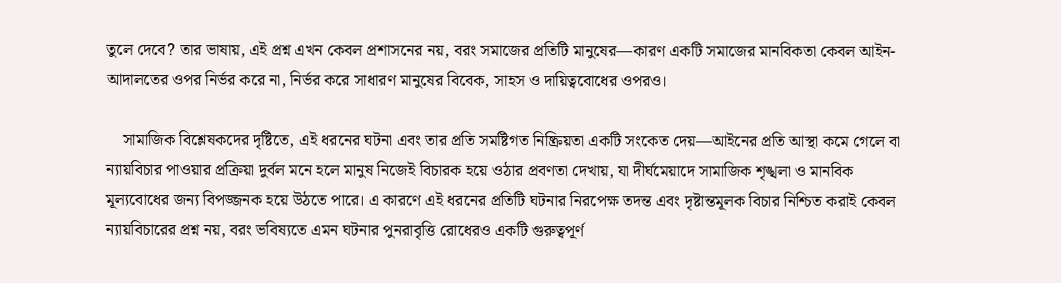তুলে দেবে? তার ভাষায়, এই প্রশ্ন এখন কেবল প্রশাসনের নয়, বরং সমাজের প্রতিটি মানুষের—কারণ একটি সমাজের মানবিকতা কেবল আইন-আদালতের ওপর নির্ভর করে না, নির্ভর করে সাধারণ মানুষের বিবেক, সাহস ও দায়িত্ববোধের ওপরও।

    সামাজিক বিশ্লেষকদের দৃষ্টিতে, এই ধরনের ঘটনা এবং তার প্রতি সমষ্টিগত নিষ্ক্রিয়তা একটি সংকেত দেয়—আইনের প্রতি আস্থা কমে গেলে বা ন্যায়বিচার পাওয়ার প্রক্রিয়া দুর্বল মনে হলে মানুষ নিজেই বিচারক হয়ে ওঠার প্রবণতা দেখায়, যা দীর্ঘমেয়াদে সামাজিক শৃঙ্খলা ও মানবিক মূল্যবোধের জন্য বিপজ্জনক হয়ে উঠতে পারে। এ কারণে এই ধরনের প্রতিটি ঘটনার নিরপেক্ষ তদন্ত এবং দৃষ্টান্তমূলক বিচার নিশ্চিত করাই কেবল ন্যায়বিচারের প্রশ্ন নয়, বরং ভবিষ্যতে এমন ঘটনার পুনরাবৃত্তি রোধেরও একটি গুরুত্বপূর্ণ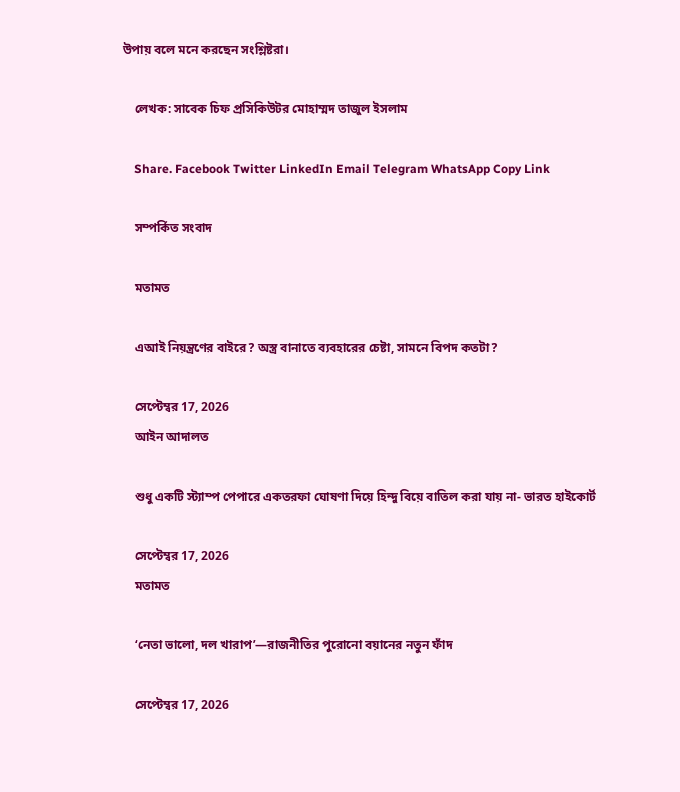উপায় বলে মনে করছেন সংশ্লিষ্টরা।

    লেখক: সাবেক চিফ প্রসিকিউটর মোহাম্মদ তাজুল ইসলাম

    Share. Facebook Twitter LinkedIn Email Telegram WhatsApp Copy Link

    সম্পর্কিত সংবাদ

    মতামত

    এআই নিয়ন্ত্রণের বাইরে? অস্ত্র বানাতে ব্যবহারের চেষ্টা, সামনে বিপদ কতটা?

    সেপ্টেম্বর 17, 2026
    আইন আদালত

    শুধু একটি স্ট্যাম্প পেপারে একতরফা ঘোষণা দিয়ে হিন্দু বিয়ে বাতিল করা যায় না- ভারত হাইকোর্ট

    সেপ্টেম্বর 17, 2026
    মতামত

    ‘নেতা ভালো, দল খারাপ’—রাজনীতির পুরোনো বয়ানের নতুন ফাঁদ

    সেপ্টেম্বর 17, 2026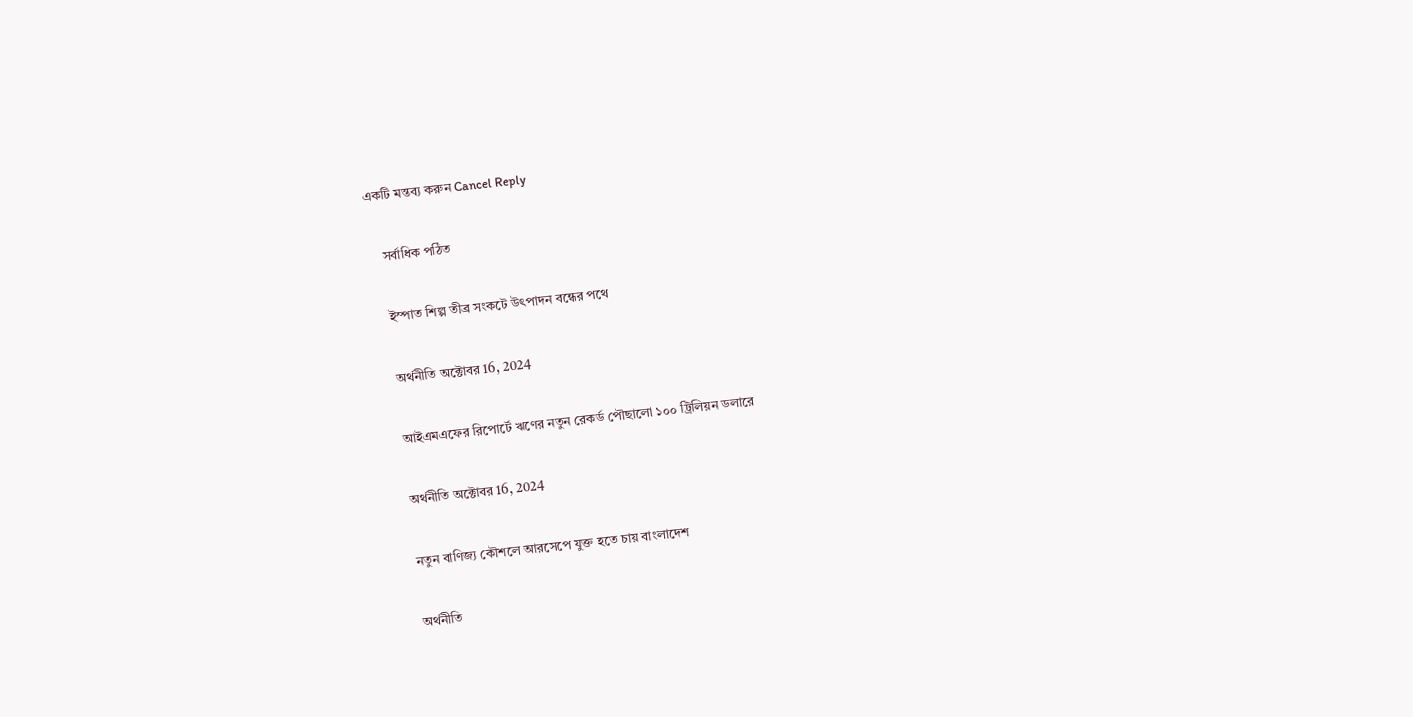একটি মন্তব্য করুন Cancel Reply

    সর্বাধিক পঠিত

    ইস্পাত শিল্প তীব্র সংকটে উৎপাদন বন্ধের পথে

    অর্থনীতি অক্টোবর 16, 2024

    আইএমএফের রিপোর্টে ঋণের নতুন রেকর্ড পৌছালো ১০০ ট্রিলিয়ন ডলারে

    অর্থনীতি অক্টোবর 16, 2024

    নতুন বাণিজ্য কৌশলে আরসেপে যুক্ত হতে চায় বাংলাদেশ

    অর্থনীতি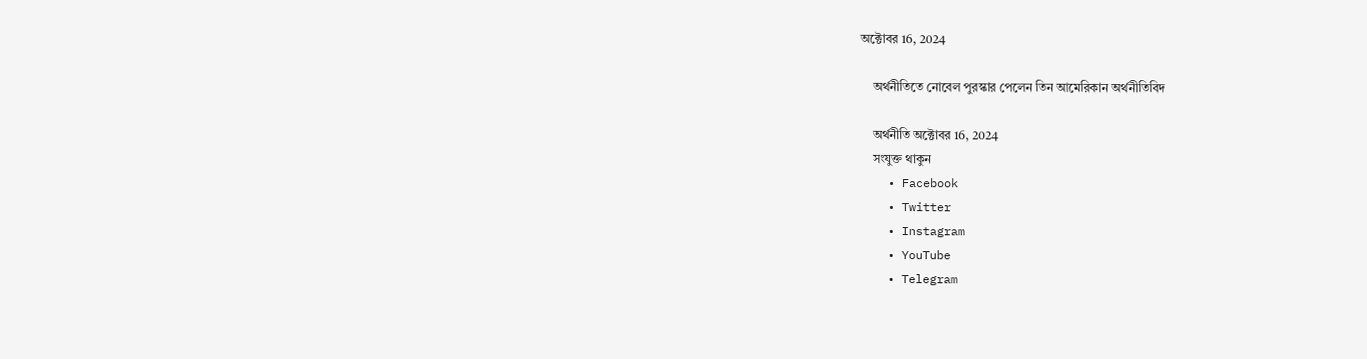অক্টোবর 16, 2024

    অর্থনীতিতে নোবেল পুরস্কার পেলেন তিন আমেরিকান অর্থনীতিবিদ

    অর্থনীতি অক্টোবর 16, 2024
    সংযুক্ত থাকুন
    • Facebook
    • Twitter
    • Instagram
    • YouTube
    • Telegram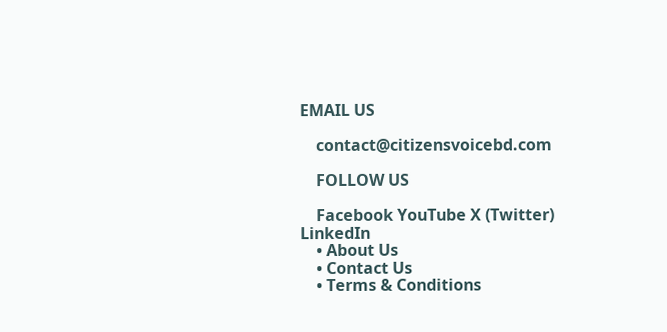EMAIL US

    contact@citizensvoicebd.com

    FOLLOW US

    Facebook YouTube X (Twitter) LinkedIn
    • About Us
    • Contact Us
    • Terms & Conditions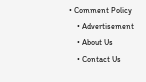• Comment Policy
    • Advertisement
    • About Us
    • Contact Us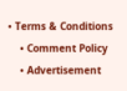• Terms & Conditions
    • Comment Policy
    • Advertisement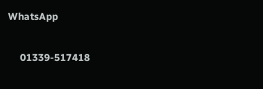WhatsApp

    01339-517418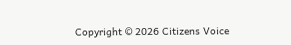Copyright © 2026 Citizens Voice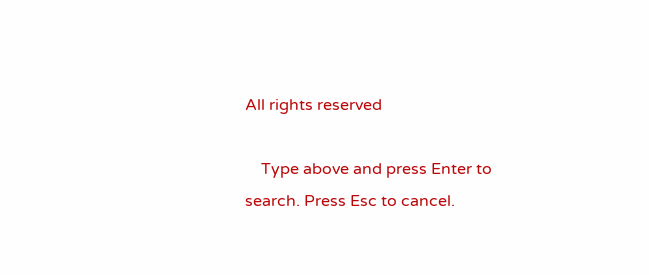All rights reserved

    Type above and press Enter to search. Press Esc to cancel.